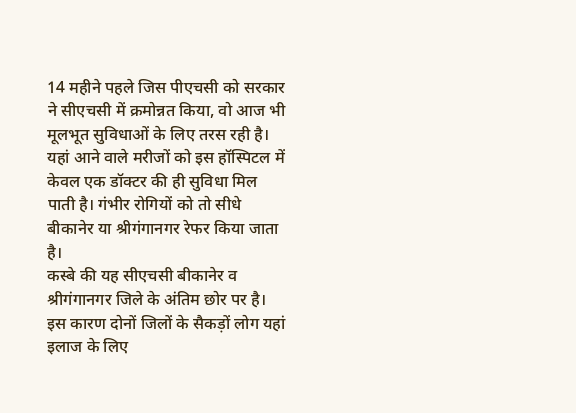14 महीने पहले जिस पीएचसी को सरकार ने सीएचसी में क्रमोन्नत किया, वो आज भी मूलभूत सुविधाओं के लिए तरस रही है। यहां आने वाले मरीजों को इस हॉस्पिटल में केवल एक डॉक्टर की ही सुविधा मिल पाती है। गंभीर रोगियों को तो सीधे बीकानेर या श्रीगंगानगर रेफर किया जाता है।
कस्बे की यह सीएचसी बीकानेर व श्रीगंगानगर जिले के अंतिम छोर पर है। इस कारण दोनों जिलों के सैकड़ों लोग यहां इलाज के लिए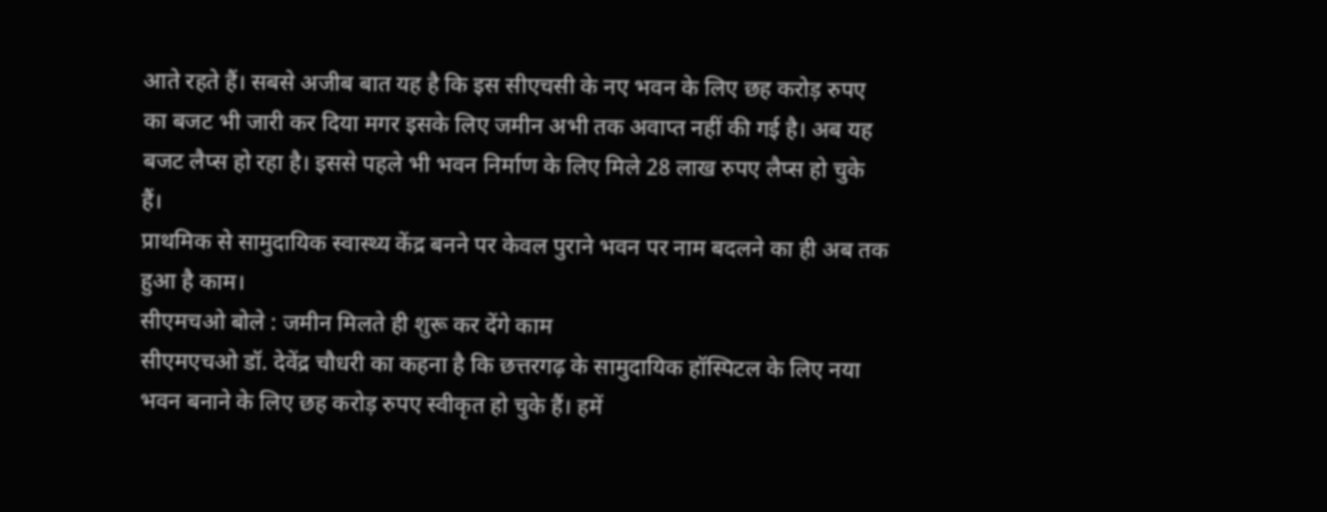आते रहते हैं। सबसे अजीब बात यह है कि इस सीएचसी के नए भवन के लिए छह करोड़ रुपए का बजट भी जारी कर दिया मगर इसके लिए जमीन अभी तक अवाप्त नहीं की गई है। अब यह बजट लैप्स हो रहा है। इससे पहले भी भवन निर्माण के लिए मिले 28 लाख रुपए लैप्स हो चुके हैं।
प्राथमिक से सामुदायिक स्वास्थ्य केंद्र बनने पर केवल पुराने भवन पर नाम बदलने का ही अब तक हुआ है काम।
सीएमचओ बोले : जमीन मिलते ही शुरू कर देंगे काम
सीएमएचओ डॉ. देवेंद्र चौधरी का कहना है कि छत्तरगढ़ के सामुदायिक हॉस्पिटल के लिए नया भवन बनाने के लिए छह करोड़ रुपए स्वीकृत हो चुके हैं। हमें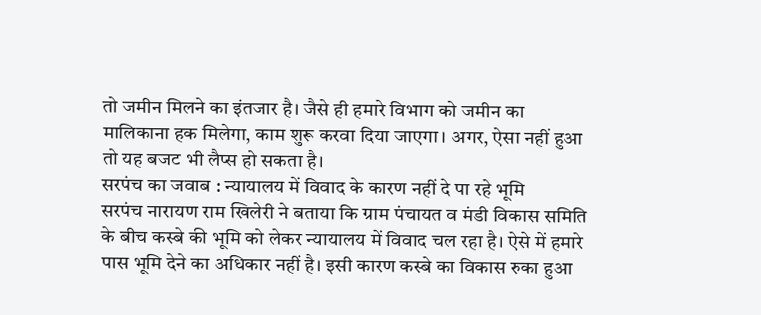तो जमीन मिलने का इंतजार है। जैसे ही हमारे विभाग को जमीन का मालिकाना हक मिलेगा, काम शुरू करवा दिया जाएगा। अगर, ऐसा नहीं हुआ तो यह बजट भी लैप्स हो सकता है।
सरपंच का जवाब : न्यायालय में विवाद के कारण नहीं दे पा रहे भूमि
सरपंच नारायण राम खिलेरी ने बताया कि ग्राम पंचायत व मंडी विकास समिति के बीच कस्बे की भूमि को लेकर न्यायालय में विवाद चल रहा है। ऐसे में हमारे पास भूमि देने का अधिकार नहीं है। इसी कारण कस्बे का विकास रुका हुआ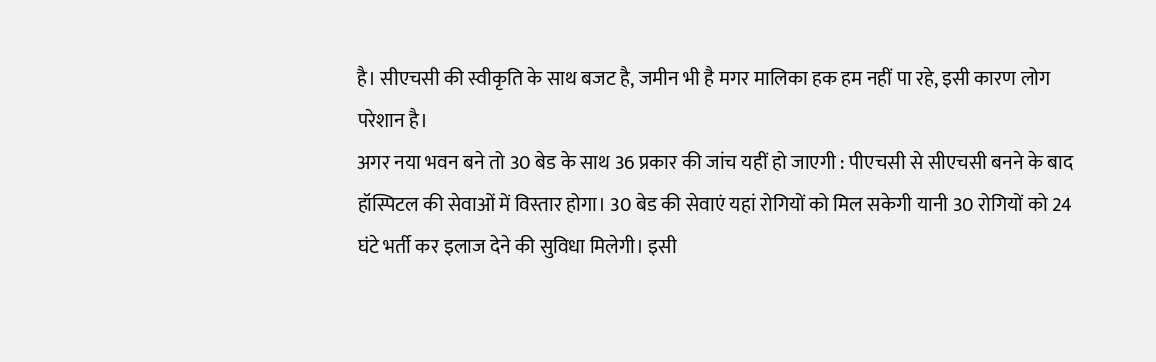है। सीएचसी की स्वीकृति के साथ बजट है, जमीन भी है मगर मालिका हक हम नहीं पा रहे, इसी कारण लोग परेशान है।
अगर नया भवन बने तो 30 बेड के साथ 36 प्रकार की जांच यहीं हो जाएगी : पीएचसी से सीएचसी बनने के बाद हॉस्पिटल की सेवाओं में विस्तार होगा। 30 बेड की सेवाएं यहां रोगियों को मिल सकेगी यानी 30 रोगियों को 24 घंटे भर्ती कर इलाज देने की सुविधा मिलेगी। इसी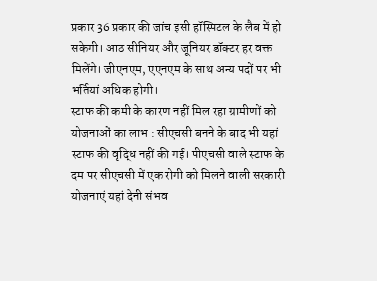प्रकार 36 प्रकार की जांच इसी हॉस्पिटल के लैब में हो सकेगी। आठ सीनियर और जूनियर डॉक्टर हर वक्त मिलेंगे। जीएनएम, एएनएम के साथ अन्य पदों पर भी भर्तियां अधिक होगी।
स्टाफ की कमी के कारण नहीं मिल रहा ग्रामीणों को योजनाओं का लाभ : सीएचसी बनने के बाद भी यहां स्टाफ की वृद्धि नहीं की गई। पीएचसी वाले स्टाफ के दम पर सीएचसी में एक रोगी को मिलने वाली सरकारी योजनाएं यहां देनी संभव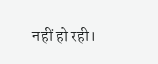नहीं हो रही।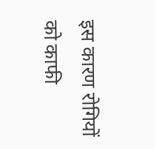इस कारण रोगियों को काफी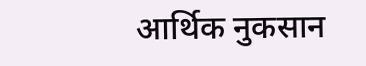आर्थिक नुकसान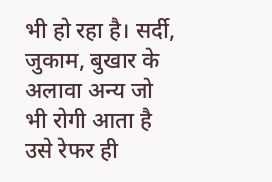भी हो रहा है। सर्दी, जुकाम, बुखार के अलावा अन्य जो भी रोगी आता है उसे रेफर ही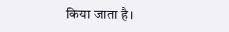किया जाता है।